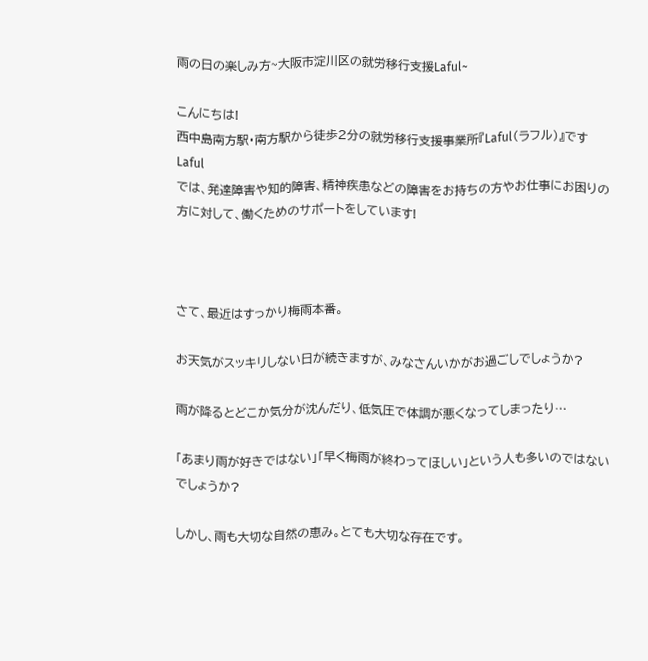雨の日の楽しみ方~大阪市淀川区の就労移行支援Laful~

こんにちは!
西中島南方駅・南方駅から徒歩2分の就労移行支援事業所『Laful(ラフル)』です
Laful
では、発達障害や知的障害、精神疾患などの障害をお持ちの方やお仕事にお困りの方に対して、働くためのサポートをしています!



さて、最近はすっかり梅雨本番。

お天気がスッキリしない日が続きますが、みなさんいかがお過ごしでしょうか?

雨が降るとどこか気分が沈んだり、低気圧で体調が悪くなってしまったり…

「あまり雨が好きではない」「早く梅雨が終わってほしい」という人も多いのではないでしょうか?

しかし、雨も大切な自然の恵み。とても大切な存在です。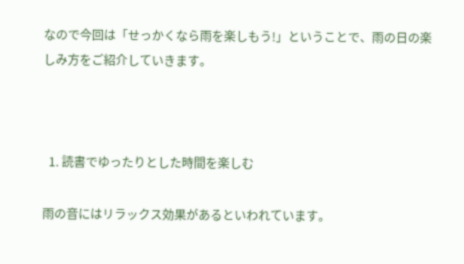なので今回は「せっかくなら雨を楽しもう!」ということで、雨の日の楽しみ方をご紹介していきます。



  1. 読書でゆったりとした時間を楽しむ

雨の音にはリラックス効果があるといわれています。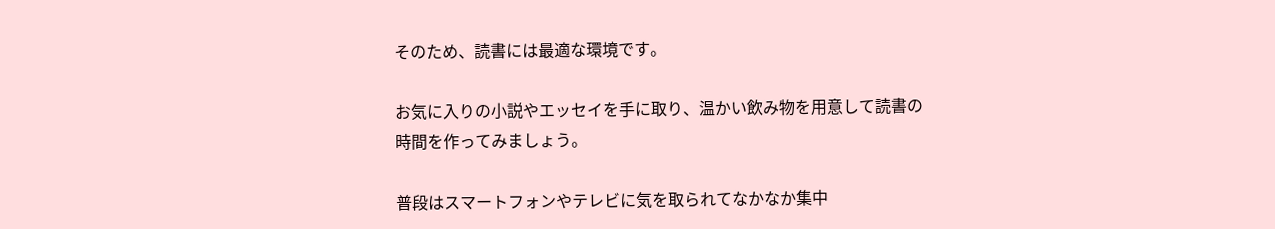そのため、読書には最適な環境です。

お気に入りの小説やエッセイを手に取り、温かい飲み物を用意して読書の時間を作ってみましょう。

普段はスマートフォンやテレビに気を取られてなかなか集中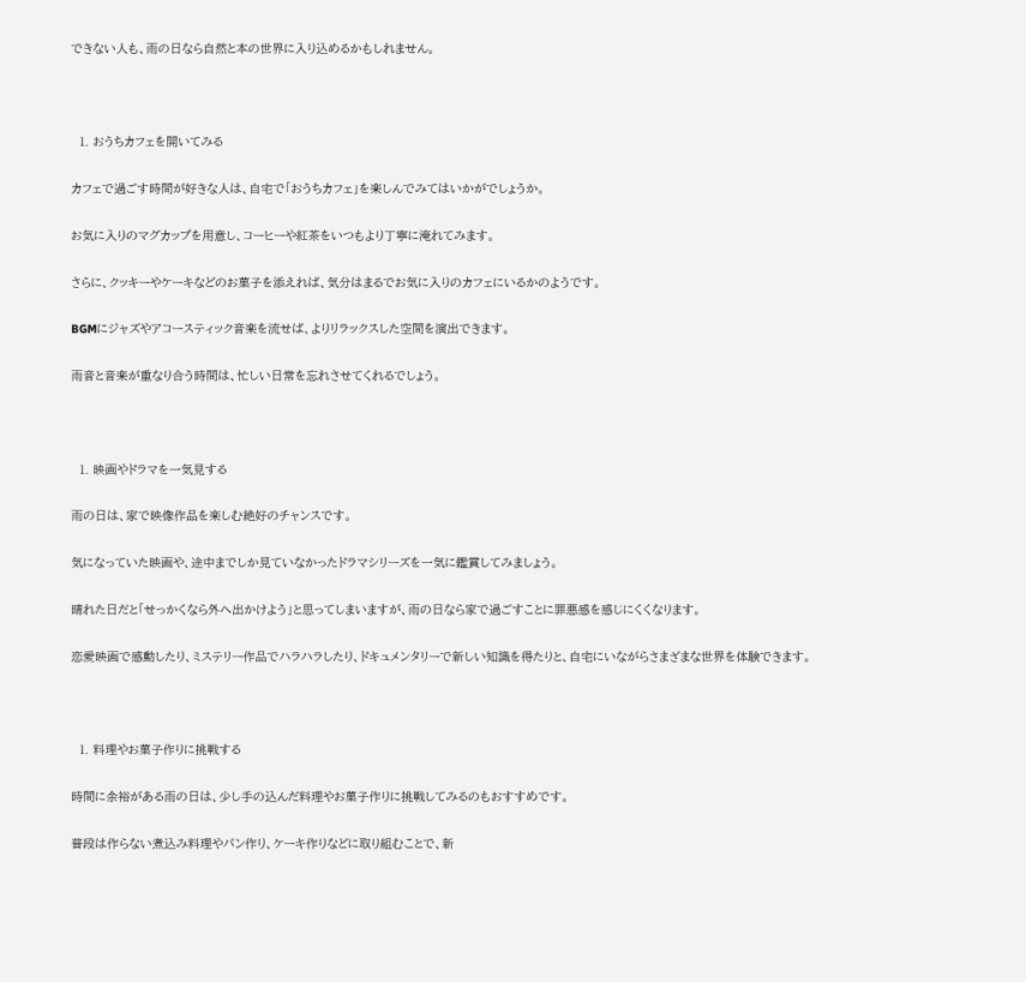できない人も、雨の日なら自然と本の世界に入り込めるかもしれません。



  1. おうちカフェを開いてみる

カフェで過ごす時間が好きな人は、自宅で「おうちカフェ」を楽しんでみてはいかがでしょうか。

お気に入りのマグカップを用意し、コーヒーや紅茶をいつもより丁寧に淹れてみます。

さらに、クッキーやケーキなどのお菓子を添えれば、気分はまるでお気に入りのカフェにいるかのようです。

BGMにジャズやアコースティック音楽を流せば、よりリラックスした空間を演出できます。

雨音と音楽が重なり合う時間は、忙しい日常を忘れさせてくれるでしょう。



  1. 映画やドラマを一気見する

雨の日は、家で映像作品を楽しむ絶好のチャンスです。

気になっていた映画や、途中までしか見ていなかったドラマシリーズを一気に鑑賞してみましょう。

晴れた日だと「せっかくなら外へ出かけよう」と思ってしまいますが、雨の日なら家で過ごすことに罪悪感を感じにくくなります。

恋愛映画で感動したり、ミステリー作品でハラハラしたり、ドキュメンタリーで新しい知識を得たりと、自宅にいながらさまざまな世界を体験できます。



  1. 料理やお菓子作りに挑戦する

時間に余裕がある雨の日は、少し手の込んだ料理やお菓子作りに挑戦してみるのもおすすめです。

普段は作らない煮込み料理やパン作り、ケーキ作りなどに取り組むことで、新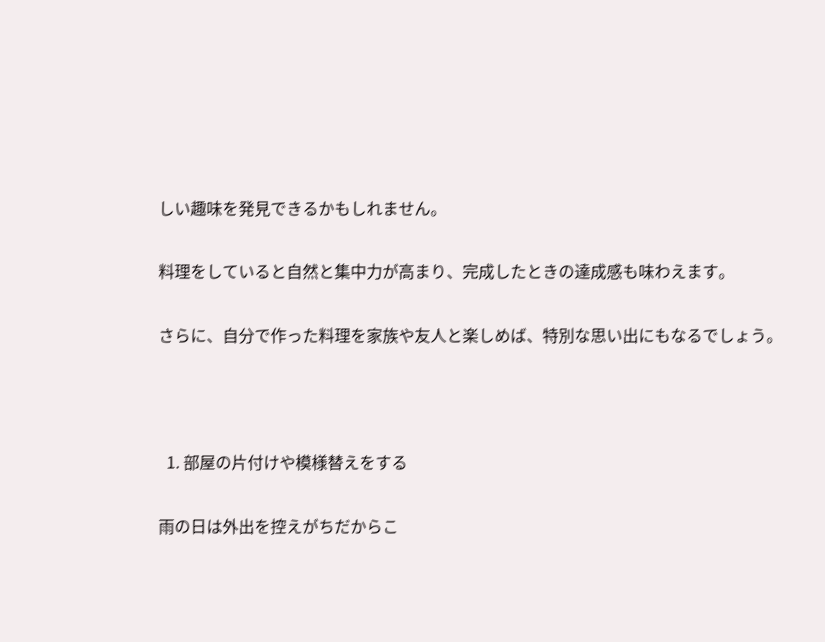しい趣味を発見できるかもしれません。

料理をしていると自然と集中力が高まり、完成したときの達成感も味わえます。

さらに、自分で作った料理を家族や友人と楽しめば、特別な思い出にもなるでしょう。



  1. 部屋の片付けや模様替えをする

雨の日は外出を控えがちだからこ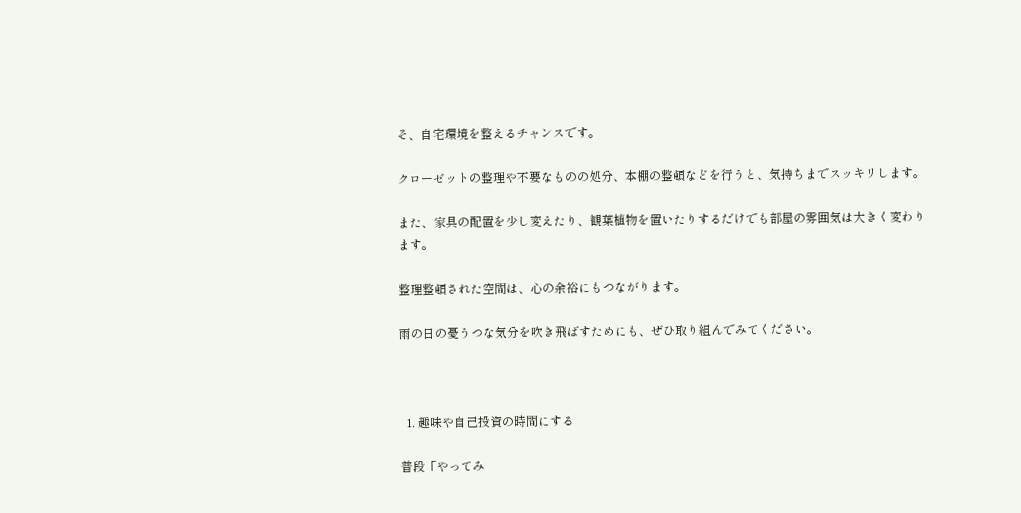そ、自宅環境を整えるチャンスです。

クローゼットの整理や不要なものの処分、本棚の整頓などを行うと、気持ちまでスッキリします。

また、家具の配置を少し変えたり、観葉植物を置いたりするだけでも部屋の雰囲気は大きく変わります。

整理整頓された空間は、心の余裕にもつながります。

雨の日の憂うつな気分を吹き飛ばすためにも、ぜひ取り組んでみてください。



  1. 趣味や自己投資の時間にする

普段「やってみ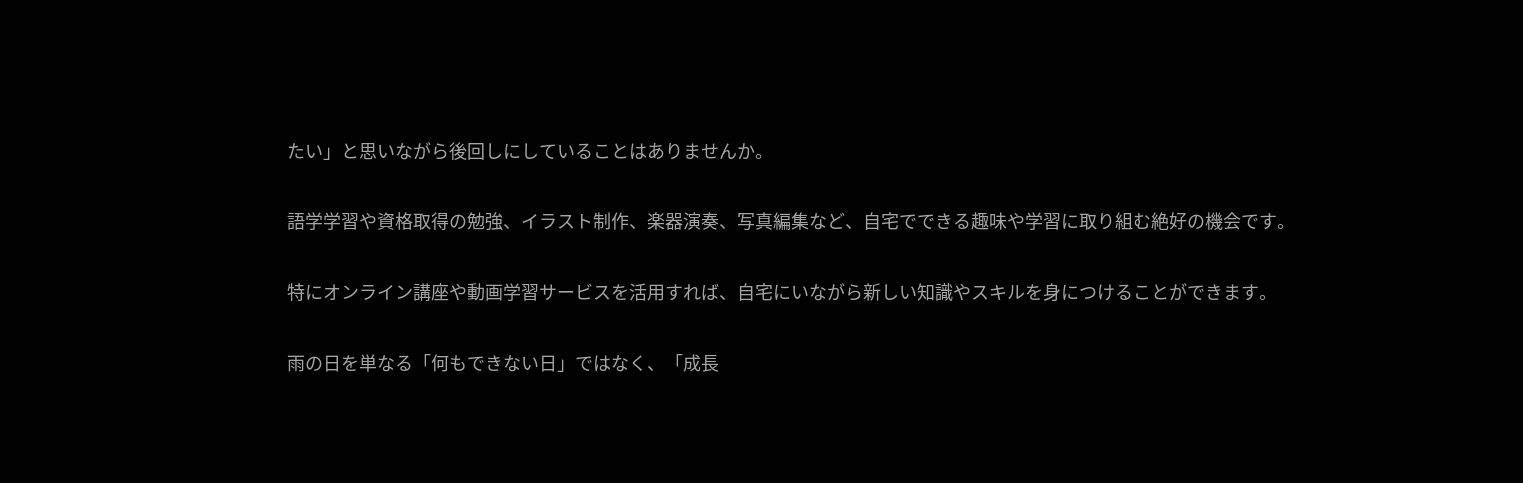たい」と思いながら後回しにしていることはありませんか。

語学学習や資格取得の勉強、イラスト制作、楽器演奏、写真編集など、自宅でできる趣味や学習に取り組む絶好の機会です。

特にオンライン講座や動画学習サービスを活用すれば、自宅にいながら新しい知識やスキルを身につけることができます。

雨の日を単なる「何もできない日」ではなく、「成長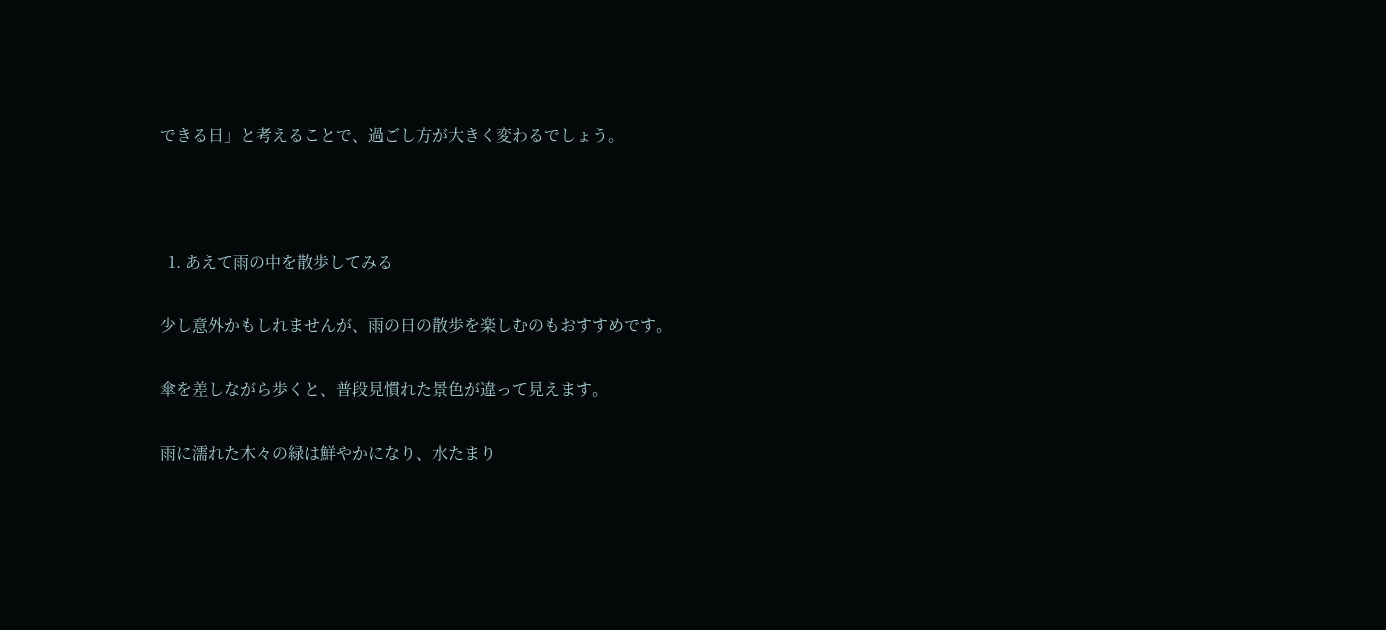できる日」と考えることで、過ごし方が大きく変わるでしょう。



  1. あえて雨の中を散歩してみる

少し意外かもしれませんが、雨の日の散歩を楽しむのもおすすめです。

傘を差しながら歩くと、普段見慣れた景色が違って見えます。

雨に濡れた木々の緑は鮮やかになり、水たまり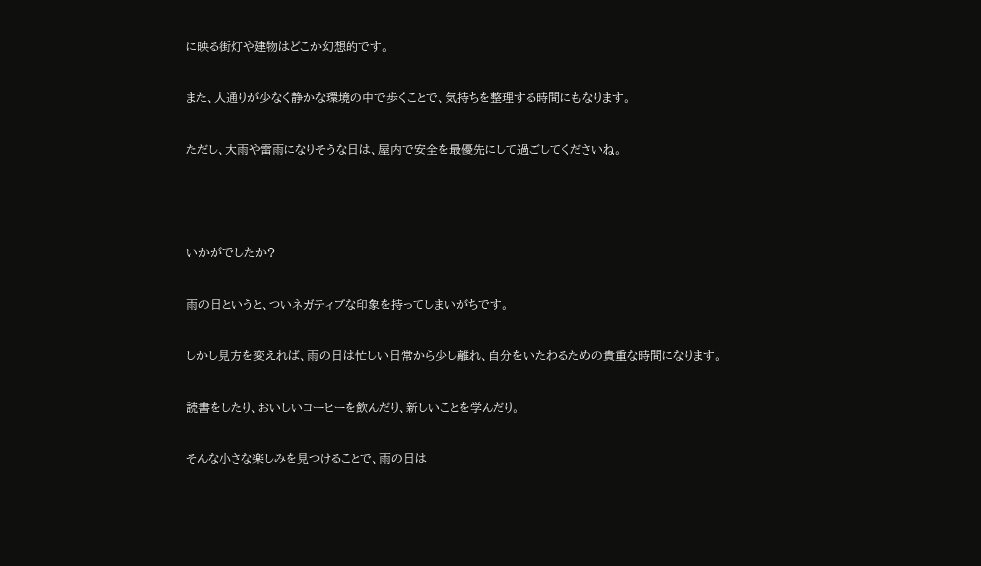に映る街灯や建物はどこか幻想的です。

また、人通りが少なく静かな環境の中で歩くことで、気持ちを整理する時間にもなります。

ただし、大雨や雷雨になりそうな日は、屋内で安全を最優先にして過ごしてくださいね。



いかがでしたか?

雨の日というと、ついネガティブな印象を持ってしまいがちです。

しかし見方を変えれば、雨の日は忙しい日常から少し離れ、自分をいたわるための貴重な時間になります。

読書をしたり、おいしいコーヒーを飲んだり、新しいことを学んだり。

そんな小さな楽しみを見つけることで、雨の日は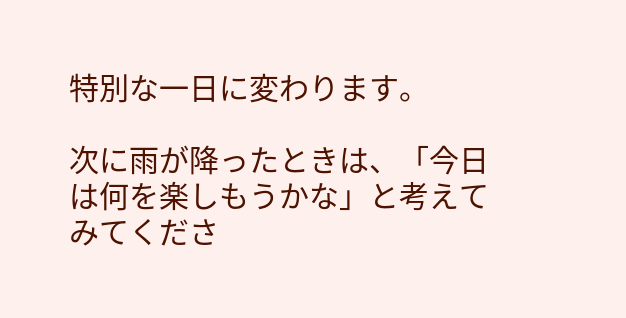特別な一日に変わります。

次に雨が降ったときは、「今日は何を楽しもうかな」と考えてみてくださ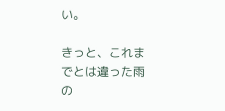い。

きっと、これまでとは違った雨の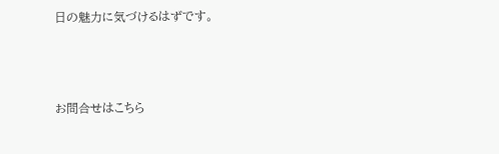日の魅力に気づけるはずです。



お問合せはこちら